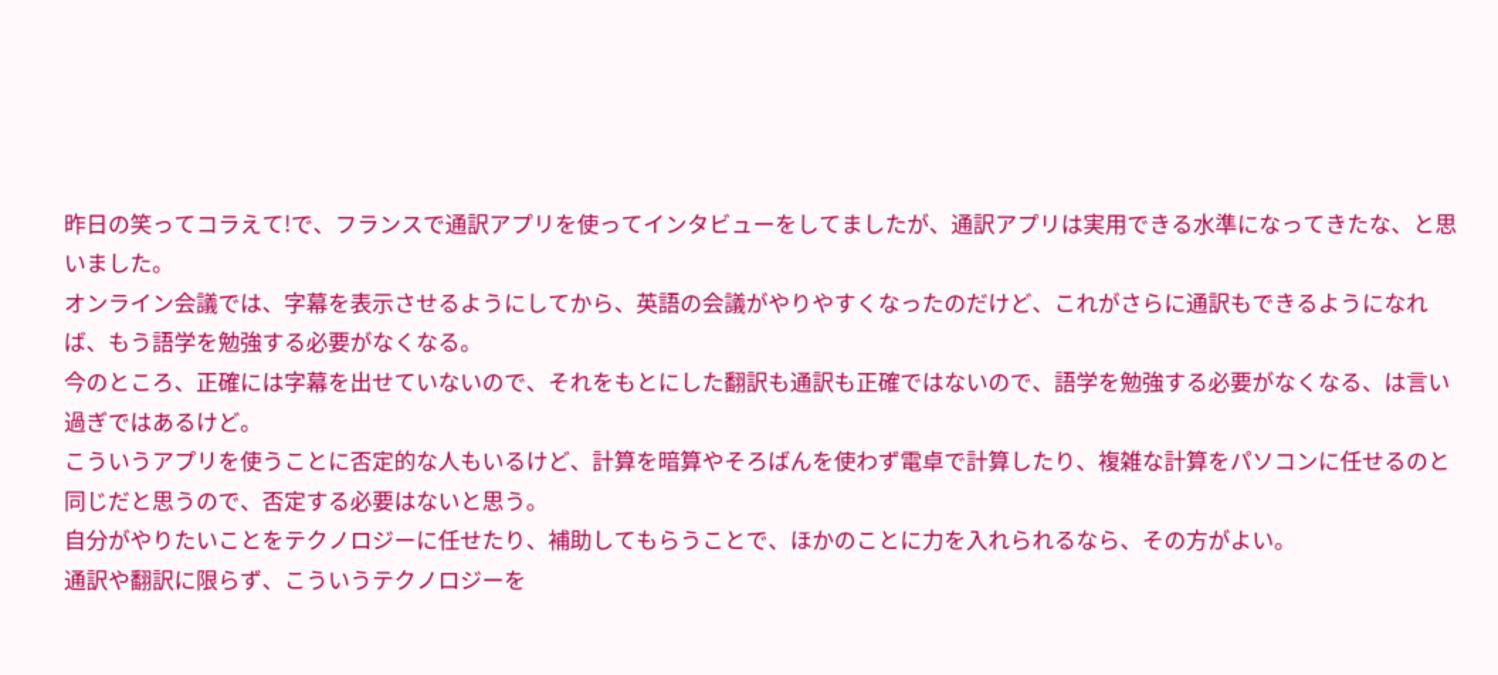昨日の笑ってコラえて!で、フランスで通訳アプリを使ってインタビューをしてましたが、通訳アプリは実用できる水準になってきたな、と思いました。
オンライン会議では、字幕を表示させるようにしてから、英語の会議がやりやすくなったのだけど、これがさらに通訳もできるようになれば、もう語学を勉強する必要がなくなる。
今のところ、正確には字幕を出せていないので、それをもとにした翻訳も通訳も正確ではないので、語学を勉強する必要がなくなる、は言い過ぎではあるけど。
こういうアプリを使うことに否定的な人もいるけど、計算を暗算やそろばんを使わず電卓で計算したり、複雑な計算をパソコンに任せるのと同じだと思うので、否定する必要はないと思う。
自分がやりたいことをテクノロジーに任せたり、補助してもらうことで、ほかのことに力を入れられるなら、その方がよい。
通訳や翻訳に限らず、こういうテクノロジーを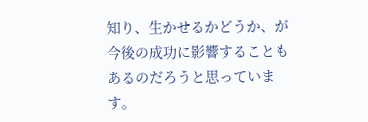知り、生かせるかどうか、が今後の成功に影響することもあるのだろうと思っています。